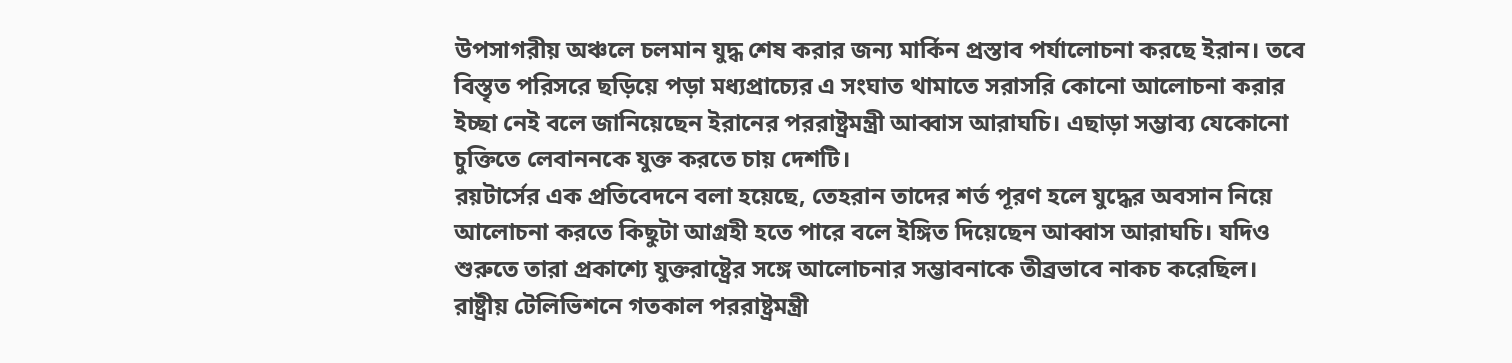উপসাগরীয় অঞ্চলে চলমান যুদ্ধ শেষ করার জন্য মার্কিন প্রস্তাব পর্যালোচনা করছে ইরান। তবে বিস্তৃত পরিসরে ছড়িয়ে পড়া মধ্যপ্রাচ্যের এ সংঘাত থামাতে সরাসরি কোনো আলোচনা করার ইচ্ছা নেই বলে জানিয়েছেন ইরানের পররাষ্ট্রমন্ত্রী আব্বাস আরাঘচি। এছাড়া সম্ভাব্য যেকোনো চুক্তিতে লেবাননকে যুক্ত করতে চায় দেশটি।
রয়টার্সের এক প্রতিবেদনে বলা হয়েছে, তেহরান তাদের শর্ত পূরণ হলে যুদ্ধের অবসান নিয়ে আলোচনা করতে কিছুটা আগ্রহী হতে পারে বলে ইঙ্গিত দিয়েছেন আব্বাস আরাঘচি। যদিও শুরুতে তারা প্রকাশ্যে যুক্তরাষ্ট্রের সঙ্গে আলোচনার সম্ভাবনাকে তীব্রভাবে নাকচ করেছিল।
রাষ্ট্রীয় টেলিভিশনে গতকাল পররাষ্ট্রমন্ত্রী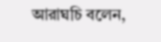আরাঘচি বলেন,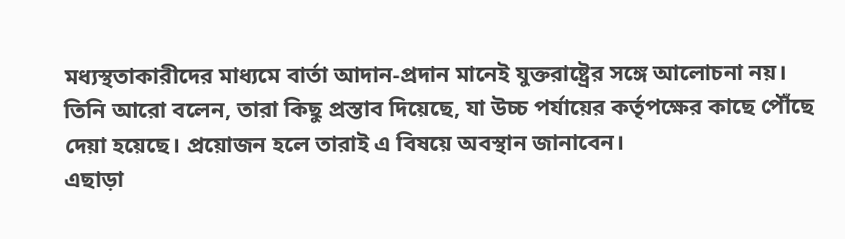মধ্যস্থতাকারীদের মাধ্যমে বার্তা আদান-প্রদান মানেই যুক্তরাষ্ট্রের সঙ্গে আলোচনা নয়।
তিনি আরো বলেন, তারা কিছু প্রস্তাব দিয়েছে, যা উচ্চ পর্যায়ের কর্তৃপক্ষের কাছে পৌঁছে দেয়া হয়েছে। প্রয়োজন হলে তারাই এ বিষয়ে অবস্থান জানাবেন।
এছাড়া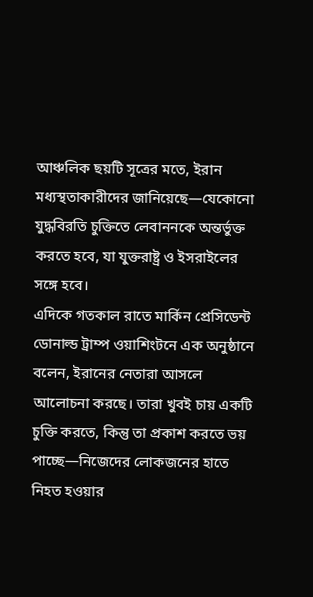আঞ্চলিক ছয়টি সূত্রের মতে, ইরান মধ্যস্থতাকারীদের জানিয়েছে—যেকোনো যুদ্ধবিরতি চুক্তিতে লেবাননকে অন্তর্ভুক্ত করতে হবে, যা যুক্তরাষ্ট্র ও ইসরাইলের সঙ্গে হবে।
এদিকে গতকাল রাতে মার্কিন প্রেসিডেন্ট ডোনাল্ড ট্রাম্প ওয়াশিংটনে এক অনুষ্ঠানে বলেন, ইরানের নেতারা আসলে আলোচনা করছে। তারা খুবই চায় একটি চুক্তি করতে, কিন্তু তা প্রকাশ করতে ভয় পাচ্ছে—নিজেদের লোকজনের হাতে নিহত হওয়ার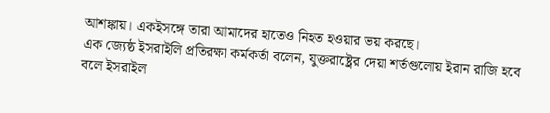আশঙ্কায়। একইসঙ্গে তারা আমাদের হাতেও নিহত হওয়ার ভয় করছে।
এক জ্যেষ্ঠ ইসরাইলি প্রতিরক্ষা কর্মকর্তা বলেন, যুক্তরাষ্ট্রের দেয়া শর্তগুলোয় ইরান রাজি হবে বলে ইসরাইল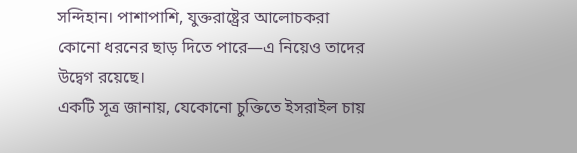সন্দিহান। পাশাপাশি, যুক্তরাষ্ট্রের আলোচকরা কোনো ধরনের ছাড় দিতে পারে—এ নিয়েও তাদের উদ্বেগ রয়েছে।
একটি সূত্র জানায়, যেকোনো চুক্তিতে ইসরাইল চায়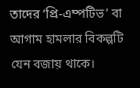তাদের ‘প্রি-এম্পটিভ’ বা আগাম হামলার বিকল্পটি যেন বজায় থাকে।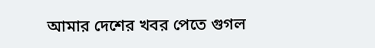আমার দেশের খবর পেতে গুগল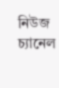নিউজ চ্যানেল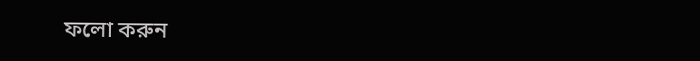ফলো করুন